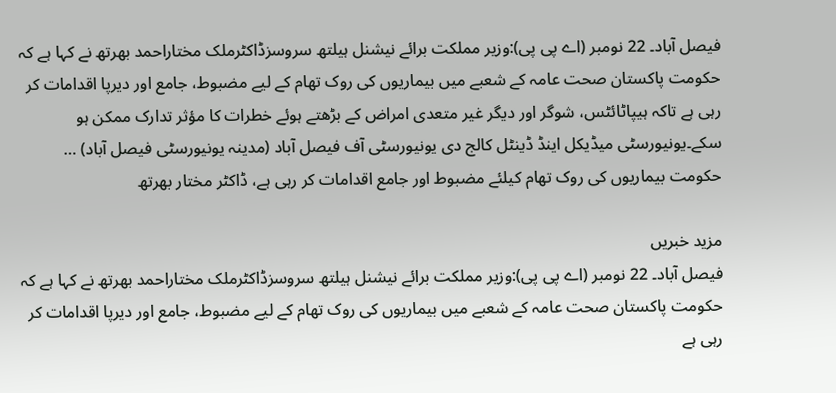فیصل آباد۔ 22 نومبر (اے پی پی):وزیر مملکت برائے نیشنل ہیلتھ سروسزڈاکٹرملک مختاراحمد بھرتھ نے کہا ہے کہ حکومت پاکستان صحت عامہ کے شعبے میں بیماریوں کی روک تھام کے لیے مضبوط، جامع اور دیرپا اقدامات کر رہی ہے تاکہ ہیپاٹائٹس، شوگر اور دیگر غیر متعدی امراض کے بڑھتے ہوئے خطرات کا مؤثر تدارک ممکن ہو سکے۔یونیورسٹی میڈیکل اینڈ ڈینٹل کالج دی یونیورسٹی آف فیصل آباد (مدینہ یونیورسٹی فیصل آباد) …
حکومت بیماریوں کی روک تھام کیلئے مضبوط اور جامع اقدامات کر رہی ہے، ڈاکٹر مختار بھرتھ

مزید خبریں
فیصل آباد۔ 22 نومبر (اے پی پی):وزیر مملکت برائے نیشنل ہیلتھ سروسزڈاکٹرملک مختاراحمد بھرتھ نے کہا ہے کہ حکومت پاکستان صحت عامہ کے شعبے میں بیماریوں کی روک تھام کے لیے مضبوط، جامع اور دیرپا اقدامات کر رہی ہے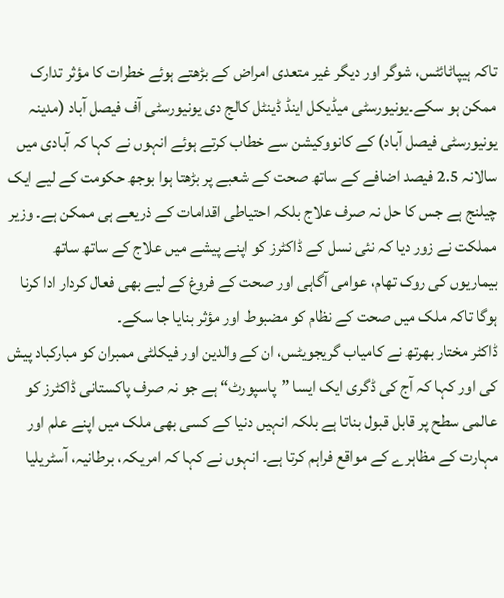تاکہ ہیپاٹائٹس، شوگر اور دیگر غیر متعدی امراض کے بڑھتے ہوئے خطرات کا مؤثر تدارک ممکن ہو سکے۔یونیورسٹی میڈیکل اینڈ ڈینٹل کالج دی یونیورسٹی آف فیصل آباد (مدینہ یونیورسٹی فیصل آباد) کے کانووکیشن سے خطاب کرتے ہوئے انہوں نے کہا کہ آبادی میں سالانہ 2.5 فیصد اضافے کے ساتھ صحت کے شعبے پر بڑھتا ہوا بوجھ حکومت کے لیے ایک چیلنج ہے جس کا حل نہ صرف علاج بلکہ احتیاطی اقدامات کے ذریعے ہی ممکن ہے۔ وزیر مملکت نے زور دیا کہ نئی نسل کے ڈاکٹرز کو اپنے پیشے میں علاج کے ساتھ ساتھ بیماریوں کی روک تھام، عوامی آگاہی اور صحت کے فروغ کے لیے بھی فعال کردار ادا کرنا ہوگا تاکہ ملک میں صحت کے نظام کو مضبوط اور مؤثر بنایا جا سکے۔
ڈاکٹر مختار بھرتھ نے کامیاب گریجویٹس، ان کے والدین اور فیکلٹی ممبران کو مبارکباد پیش کی اور کہا کہ آج کی ڈگری ایک ایسا ”پاسپورٹ“ ہے جو نہ صرف پاکستانی ڈاکٹرز کو عالمی سطح پر قابل قبول بناتا ہے بلکہ انہیں دنیا کے کسی بھی ملک میں اپنے علم اور مہارت کے مظاہرے کے مواقع فراہم کرتا ہے۔ انہوں نے کہا کہ امریکہ، برطانیہ، آسٹریلیا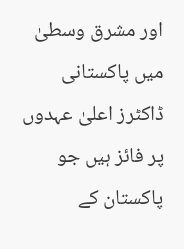اور مشرق وسطیٰ میں پاکستانی ڈاکٹرز اعلیٰ عہدوں پر فائز ہیں جو پاکستان کے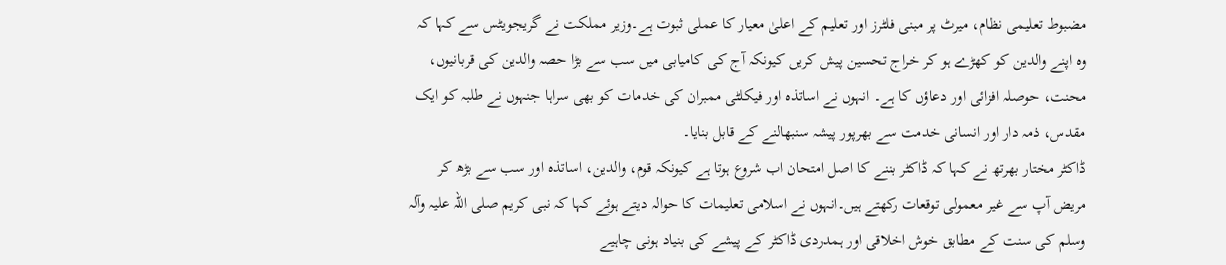مضبوط تعلیمی نظام، میرٹ پر مبنی فلٹرز اور تعلیم کے اعلیٰ معیار کا عملی ثبوت ہے۔وزیر مملکت نے گریجویٹس سے کہا کہ وہ اپنے والدین کو کھڑے ہو کر خراج تحسین پیش کریں کیونکہ آج کی کامیابی میں سب سے بڑا حصہ والدین کی قربانیوں، محنت، حوصلہ افزائی اور دعاؤں کا ہے۔ انہوں نے اساتذہ اور فیکلٹی ممبران کی خدمات کو بھی سراہا جنہوں نے طلبہ کو ایک مقدس، ذمہ دار اور انسانی خدمت سے بھرپور پیشہ سنبھالنے کے قابل بنایا۔
ڈاکٹر مختار بھرتھ نے کہا کہ ڈاکٹر بننے کا اصل امتحان اب شروع ہوتا ہے کیونکہ قوم، والدین، اساتذہ اور سب سے بڑھ کر مریض آپ سے غیر معمولی توقعات رکھتے ہیں۔انہوں نے اسلامی تعلیمات کا حوالہ دیتے ہوئے کہا کہ نبی کریم صلی اللہ علیہ وآلہ وسلم کی سنت کے مطابق خوش اخلاقی اور ہمدردی ڈاکٹر کے پیشے کی بنیاد ہونی چاہیے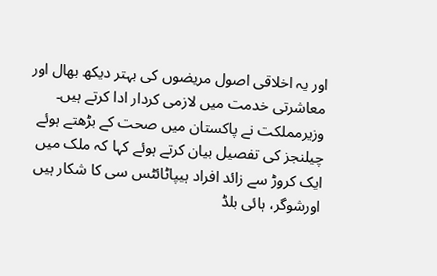اور یہ اخلاقی اصول مریضوں کی بہتر دیکھ بھال اور معاشرتی خدمت میں لازمی کردار ادا کرتے ہیں۔ وزیرمملکت نے پاکستان میں صحت کے بڑھتے ہوئے چیلنجز کی تفصیل بیان کرتے ہوئے کہا کہ ملک میں ایک کروڑ سے زائد افراد ہیپاٹائٹس سی کا شکار ہیں اورشوگر، ہائی بلڈ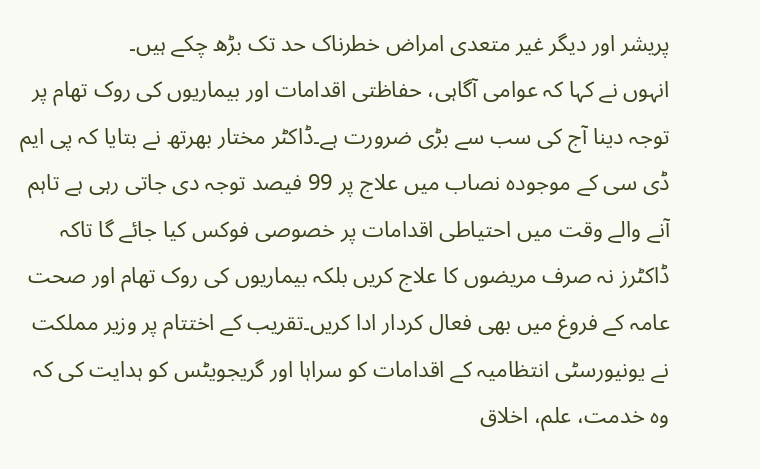پریشر اور دیگر غیر متعدی امراض خطرناک حد تک بڑھ چکے ہیں۔
انہوں نے کہا کہ عوامی آگاہی، حفاظتی اقدامات اور بیماریوں کی روک تھام پر توجہ دینا آج کی سب سے بڑی ضرورت ہے۔ڈاکٹر مختار بھرتھ نے بتایا کہ پی ایم ڈی سی کے موجودہ نصاب میں علاج پر 99 فیصد توجہ دی جاتی رہی ہے تاہم آنے والے وقت میں احتیاطی اقدامات پر خصوصی فوکس کیا جائے گا تاکہ ڈاکٹرز نہ صرف مریضوں کا علاج کریں بلکہ بیماریوں کی روک تھام اور صحت عامہ کے فروغ میں بھی فعال کردار ادا کریں۔تقریب کے اختتام پر وزیر مملکت نے یونیورسٹی انتظامیہ کے اقدامات کو سراہا اور گریجویٹس کو ہدایت کی کہ وہ خدمت، علم، اخلاق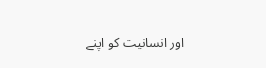اور انسانیت کو اپنے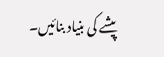پیشے کی بنیاد بنائیں۔